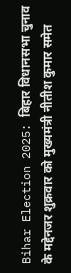Bihar Election 2025: बिहार विधानसभा चुनाव के मद्देनजर शुक्रवार को मुख्यमंत्री नीतीश कुमार समेत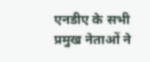एनडीए के सभी प्रमुख नेताओं ने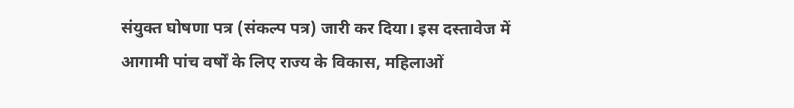संयुक्त घोषणा पत्र (संकल्प पत्र) जारी कर दिया। इस दस्तावेज में आगामी पांच वर्षों के लिए राज्य के विकास, महिलाओं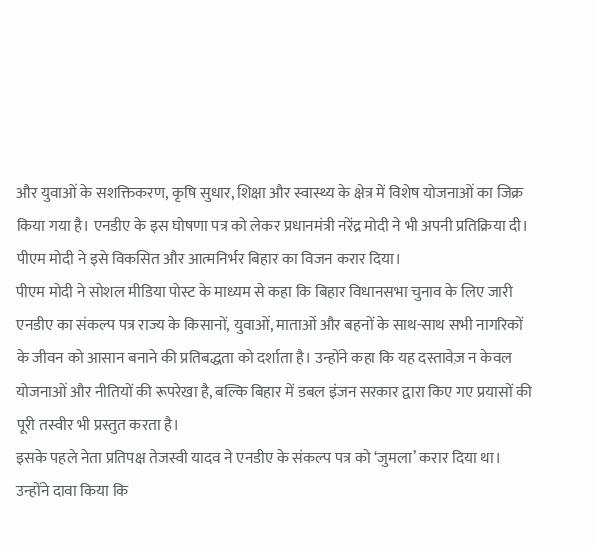और युवाओं के सशक्तिकरण, कृषि सुधार, शिक्षा और स्वास्थ्य के क्षेत्र में विशेष योजनाओं का जिक्र किया गया है। एनडीए के इस घोषणा पत्र को लेकर प्रधानमंत्री नरेंद्र मोदी ने भी अपनी प्रतिक्रिया दी। पीएम मोदी ने इसे विकसित और आत्मनिर्भर बिहार का विजन करार दिया।
पीएम मोदी ने सोशल मीडिया पोस्ट के माध्यम से कहा कि बिहार विधानसभा चुनाव के लिए जारी एनडीए का संकल्प पत्र राज्य के किसानों, युवाओं, माताओं और बहनों के साथ-साथ सभी नागरिकों के जीवन को आसान बनाने की प्रतिबद्धता को दर्शाता है। उन्होंने कहा कि यह दस्तावेज़ न केवल योजनाओं और नीतियों की रूपरेखा है, बल्कि बिहार में डबल इंजन सरकार द्वारा किए गए प्रयासों की पूरी तस्वीर भी प्रस्तुत करता है।
इसके पहले नेता प्रतिपक्ष तेजस्वी यादव ने एनडीए के संकल्प पत्र को ‘जुमला’ करार दिया था। उन्होंने दावा किया कि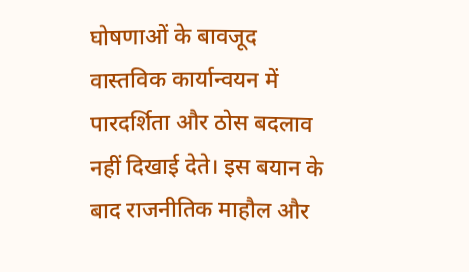घोषणाओं के बावजूद वास्तविक कार्यान्वयन में पारदर्शिता और ठोस बदलाव नहीं दिखाई देते। इस बयान के बाद राजनीतिक माहौल और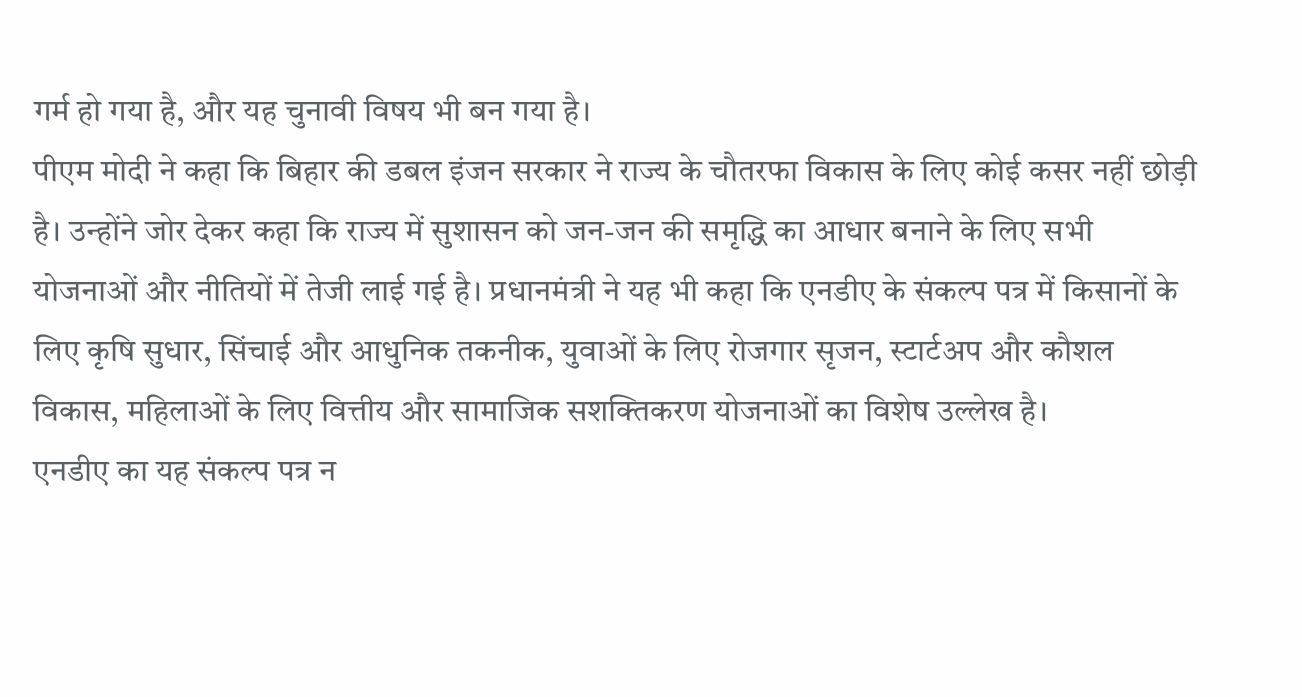गर्म हो गया है, और यह चुनावी विषय भी बन गया है।
पीएम मोदी ने कहा कि बिहार की डबल इंजन सरकार ने राज्य के चौतरफा विकास के लिए कोई कसर नहीं छोड़ी है। उन्होंने जोर देकर कहा कि राज्य में सुशासन को जन-जन की समृद्धि का आधार बनाने के लिए सभी योजनाओं और नीतियों में तेजी लाई गई है। प्रधानमंत्री ने यह भी कहा कि एनडीए के संकल्प पत्र में किसानों के लिए कृषि सुधार, सिंचाई और आधुनिक तकनीक, युवाओं के लिए रोजगार सृजन, स्टार्टअप और कौशल विकास, महिलाओं के लिए वित्तीय और सामाजिक सशक्तिकरण योजनाओं का विशेष उल्लेख है।
एनडीए का यह संकल्प पत्र न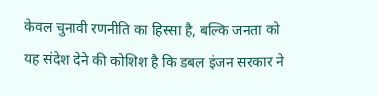केवल चुनावी रणनीति का हिस्सा है, बल्कि जनता को यह संदेश देने की कोशिश है कि डबल इंजन सरकार ने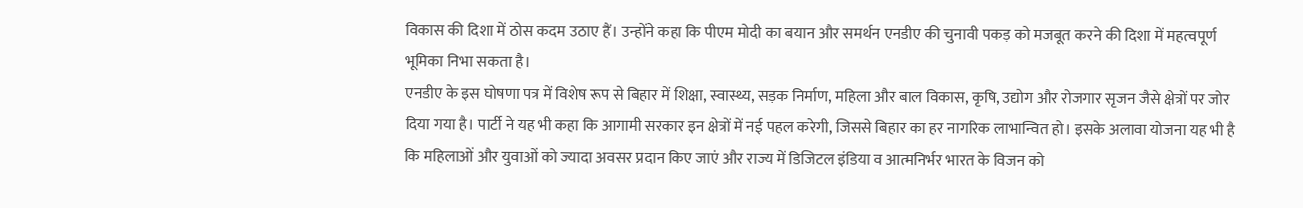विकास की दिशा में ठोस कदम उठाए हैं। उन्होंने कहा कि पीएम मोदी का बयान और समर्थन एनडीए की चुनावी पकड़ को मजबूत करने की दिशा में महत्वपूर्ण भूमिका निभा सकता है।
एनडीए के इस घोषणा पत्र में विशेष रूप से बिहार में शिक्षा, स्वास्थ्य, सड़क निर्माण, महिला और बाल विकास, कृषि, उद्योग और रोजगार सृजन जैसे क्षेत्रों पर जोर दिया गया है। पार्टी ने यह भी कहा कि आगामी सरकार इन क्षेत्रों में नई पहल करेगी, जिससे बिहार का हर नागरिक लाभान्वित हो। इसके अलावा योजना यह भी है कि महिलाओं और युवाओं को ज्यादा अवसर प्रदान किए जाएं और राज्य में डिजिटल इंडिया व आत्मनिर्भर भारत के विजन को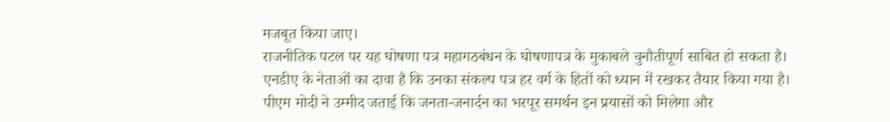मजबूत किया जाए।
राजनीतिक पटल पर यह घोषणा पत्र महागठबंधन के घोषणापत्र के मुकाबले चुनौतीपूर्ण साबित हो सकता है। एनडीए के नेताओं का दावा है कि उनका संकल्प पत्र हर वर्ग के हितों को ध्यान में रखकर तैयार किया गया है। पीएम मोदी ने उम्मीद जताई कि जनता-जनार्दन का भरपूर समर्थन इन प्रयासों को मिलेगा और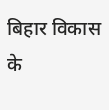बिहार विकास के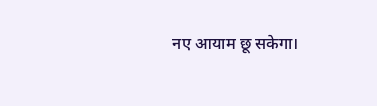नए आयाम छू सकेगा।